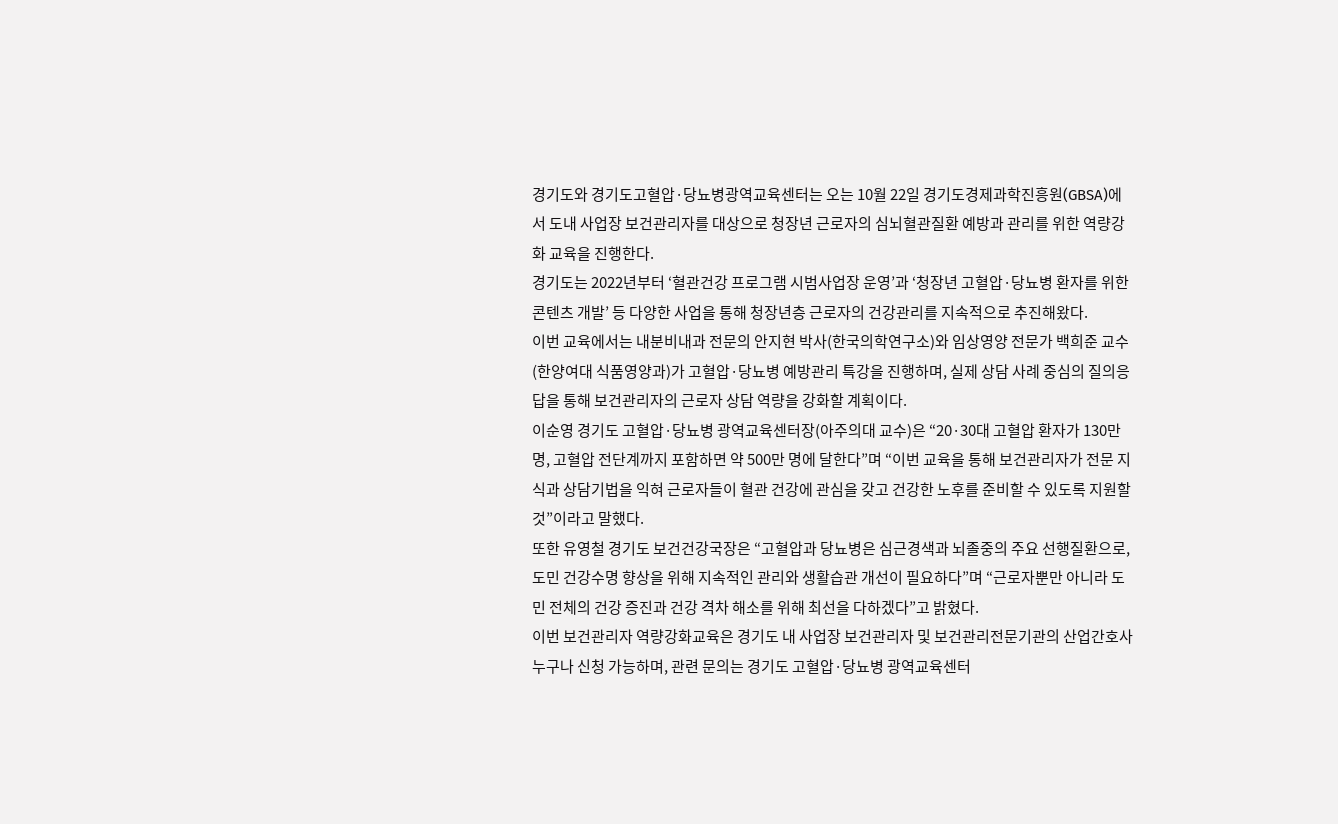경기도와 경기도고혈압·당뇨병광역교육센터는 오는 10월 22일 경기도경제과학진흥원(GBSA)에서 도내 사업장 보건관리자를 대상으로 청장년 근로자의 심뇌혈관질환 예방과 관리를 위한 역량강화 교육을 진행한다.
경기도는 2022년부터 ‘혈관건강 프로그램 시범사업장 운영’과 ‘청장년 고혈압·당뇨병 환자를 위한 콘텐츠 개발’ 등 다양한 사업을 통해 청장년층 근로자의 건강관리를 지속적으로 추진해왔다.
이번 교육에서는 내분비내과 전문의 안지현 박사(한국의학연구소)와 임상영양 전문가 백희준 교수(한양여대 식품영양과)가 고혈압·당뇨병 예방관리 특강을 진행하며, 실제 상담 사례 중심의 질의응답을 통해 보건관리자의 근로자 상담 역량을 강화할 계획이다.
이순영 경기도 고혈압·당뇨병 광역교육센터장(아주의대 교수)은 “20·30대 고혈압 환자가 130만 명, 고혈압 전단계까지 포함하면 약 500만 명에 달한다”며 “이번 교육을 통해 보건관리자가 전문 지식과 상담기법을 익혀 근로자들이 혈관 건강에 관심을 갖고 건강한 노후를 준비할 수 있도록 지원할 것”이라고 말했다.
또한 유영철 경기도 보건건강국장은 “고혈압과 당뇨병은 심근경색과 뇌졸중의 주요 선행질환으로, 도민 건강수명 향상을 위해 지속적인 관리와 생활습관 개선이 필요하다”며 “근로자뿐만 아니라 도민 전체의 건강 증진과 건강 격차 해소를 위해 최선을 다하겠다”고 밝혔다.
이번 보건관리자 역량강화교육은 경기도 내 사업장 보건관리자 및 보건관리전문기관의 산업간호사 누구나 신청 가능하며, 관련 문의는 경기도 고혈압·당뇨병 광역교육센터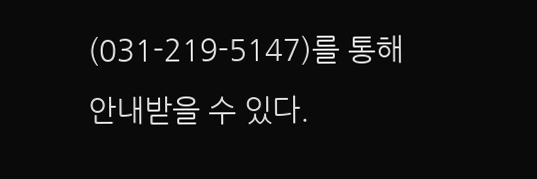(031-219-5147)를 통해 안내받을 수 있다.